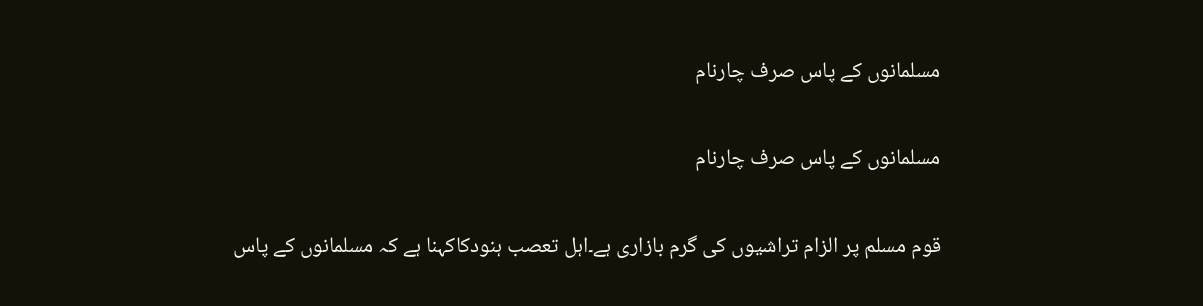مسلمانوں کے پاس صرف چارنام

مسلمانوں کے پاس صرف چارنام

قوم مسلم پر الزام تراشیوں کی گرم بازاری ہے۔اہل تعصب ہنودکاکہنا ہے کہ مسلمانوں کے پاس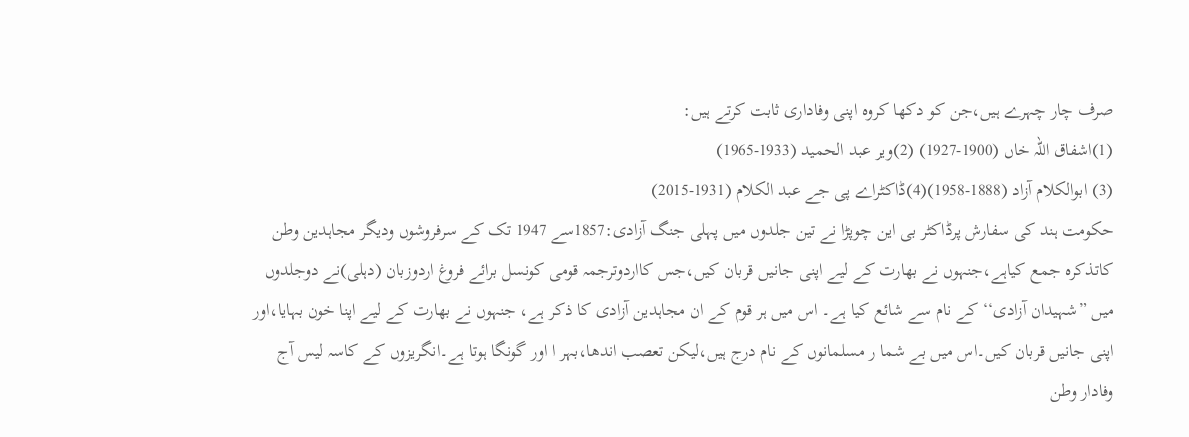صرف چار چہرے ہیں،جن کو دکھا کروہ اپنی وفاداری ثابت کرتے ہیں:
(1)اشفاق اللہ خاں (1900-1927) (2)ویر عبد الحمید (1933-1965)
(3) ابوالکلام آزاد (1888-1958)(4)ڈاکٹراے پی جے عبد الکلام (1931-2015)
حکومت ہند کی سفارش پرڈاکٹر بی این چوپڑا نے تین جلدوں میں پہلی جنگ آزادی:1857سے 1947 تک کے سرفروشوں ودیگر مجاہدین وطن کاتذکرہ جمع کیاہے،جنہوں نے بھارت کے لیے اپنی جانیں قربان کیں،جس کااردوترجمہ قومی کونسل برائے فروغ اردوزبان (دہلی)نے دوجلدوں میں ”شہیدان آزادی‘‘ کے نام سے شائع کیا ہے۔ اس میں ہر قوم کے ان مجاہدین آزادی کا ذکر ہے، جنہوں نے بھارت کے لیے اپنا خون بہایا،اور اپنی جانیں قربان کیں۔اس میں بے شما ر مسلمانوں کے نام درج ہیں،لیکن تعصب اندھا،بہر ا اور گونگا ہوتا ہے۔انگریزوں کے کاسہ لیس آج وفادار وطن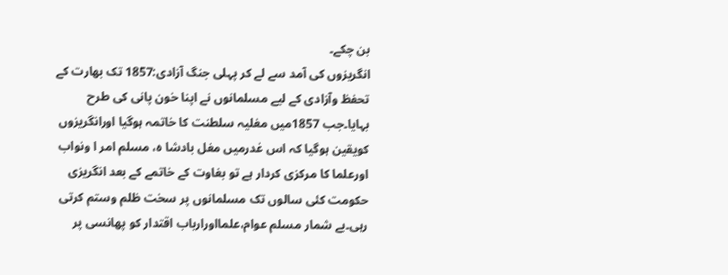بن چکے۔
انگریزوں کی آمد سے لے کر پہلی جنگ آزادی:1857 تک بھارت کے تحفظ وآزادی کے لیے مسلمانوں نے اپنا خون پانی کی طرح بہایا۔جب 1857میں مغلیہ سلطنت کا خاتمہ ہوگیا اورانگریزوں کویقین ہوگیا کہ اس غدرمیں مغل بادشا ہ، مسلم امر ا ونواب اورعلما کا مرکزی کردار ہے تو بغاوت کے خاتمے کے بعد انگریزی حکومت کئی سالوں تک مسلمانوں پر سخت ظلم وستم کرتی رہی۔بے شمار مسلم عوام،علمااورارباب اقتدار کو پھانسی پر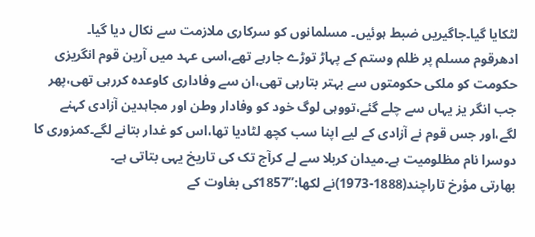لٹکایا گیا۔جاگیریں ضبط ہوئیں۔ مسلمانوں کو سرکاری ملازمت سے نکال دیا گیا۔
ادھرقوم مسلم پر ظلم وستم کے پہاڑ توڑے جارہے تھے،اسی عہد میں آرین قوم انگریزی حکومت کو ملکی حکومتوں سے بہتر بتارہی تھی،ان سے وفاداری کاوعدہ کررہی تھی،پھر جب انگر یز یہاں سے چلے گئے،تووہی لوگ خود کو وفادار وطن اور مجاہدین آزادی کہنے لگے،اور جس قوم نے آزادی کے لیے اپنا سب کچھ لٹادیا تھا،اس کو غدار بتانے لگے۔کمزوری کا دوسرا نام مظلومیت ہے۔میدان کربلا سے لے کرآج تک کی تاریخ یہی بتاتی ہے۔
بھارتی مؤرخ تاراچند(1888-1973)نے لکھا:”1857کی بغاوت کے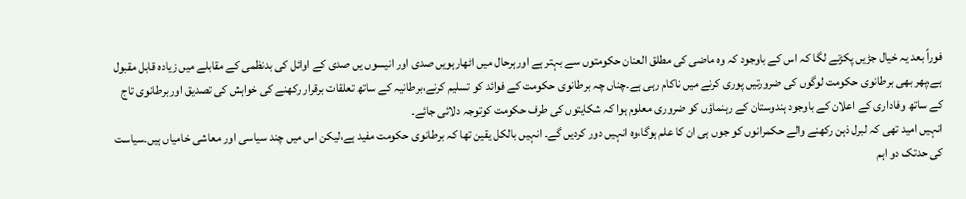فوراً بعد یہ خیال جڑیں پکڑنے لگا کہ اس کے باوجود کہ وہ ماضی کی مطلق العنان حکومتوں سے بہتر ہے اورہرحال میں اٹھارہویں صدی اور انیسوں یں صدی کے اوائل کی بدنظمی کے مقابلے میں زیادہ قابل مقبول ہے،پھر بھی برطانوی حکومت لوگوں کی ضرورتیں پوری کرنے میں ناکام رہی ہے۔چناں چہ برطانوی حکومت کے فوائد کو تسلیم کرنے،برطانیہ کے ساتھ تعلقات برقرار رکھنے کی خواہش کی تصدیق اوربرطانوی تاج کے ساتھ وفاداری کے اعلان کے باوجود ہندوستان کے رہنماؤں کو ضروری معلوم ہوا کہ شکایتوں کی طرف حکومت کوتوجہ دلائی جائے۔
انہیں امید تھی کہ لبرل ذہن رکھنے والے حکمرانوں کو جوں ہی ان کا علم ہوگا،وہ انہیں دور کردیں گے۔ انہیں بالکل یقین تھا کہ برطانوی حکومت مفید ہے،لیکن اس میں چند سیاسی اور معاشی خامیاں ہیں۔سیاست کی حدتک دو اہم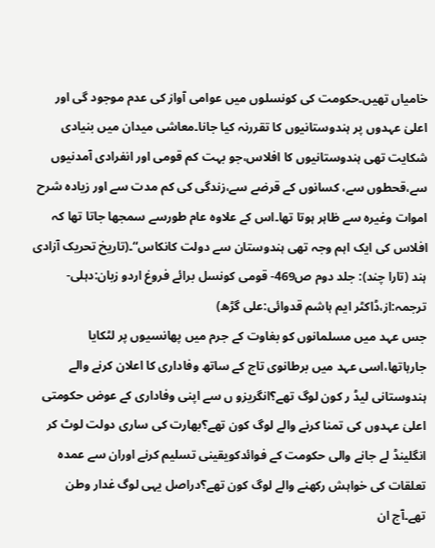خامیاں تھیں۔حکومت کی کونسلوں میں عوامی آواز کی عدم موجود گی اور اعلیٰ عہدوں پر ہندوستانیوں کا تقررنہ کیا جانا۔معاشی میدان میں بنیادی شکایت تھی ہندوستانیوں کا افلاس،جو بہت کم قومی اور انفرادی آمدنیوں سے،قحطوں سے، کسانوں کے قرضے سے،زندگی کی کم مدت سے اور زیادہ شرح اموات وغیرہ سے ظاہر ہوتا تھا۔اس کے علاوہ عام طورسے سمجھا جاتا تھا کہ افلاس کی ایک اہم وجہ تھی ہندوستان سے دولت کانکاس“۔(تاریخ تحریک آزادی ہند (تارا چند): جلد دوم ص469- قومی کونسل برائے فروغ اردو زبان:دہلی-ترجمہ:از،ڈاکٹر ایم ہاشم قدوائی:علی گڑھ)
جس عہد میں مسلمانوں کو بغاوت کے جرم میں پھانسیوں پر لٹکایا جارہاتھا،اسی عہد میں برطانوی تاج کے ساتھ وفاداری کا اعلان کرنے والے ہندوستانی لیڈ ر کون لوگ تھے؟انگریزو ں سے اپنی وفاداری کے عوض حکومتی اعلیٰ عہدوں کی تمنا کرنے والے لوگ کون تھے؟بھارت کی ساری دولت لوٹ کر انگلینڈ لے جانے والی حکومت کے فوائدکویقینی تسلیم کرنے اوران سے عمدہ تعلقات کی خواہش رکھنے والے لوگ کون تھے؟دراصل یہی لوگ غدار وطن تھے۔آج ان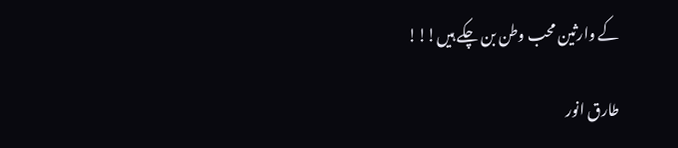کے وارثین محب وطن بن چکے ہیں!!!

طارق انور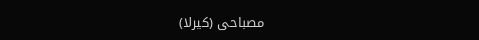مصباحی (کیرلا)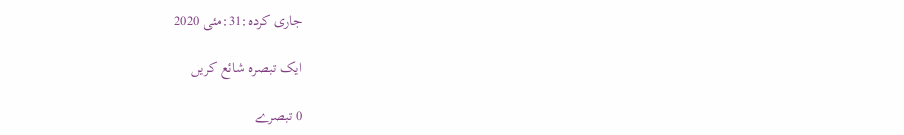جاری کردہ:31:مئی 2020

ایک تبصرہ شائع کریں

0 تبصرے